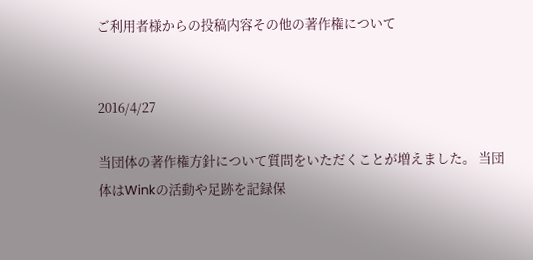ご利用者様からの投稿内容その他の著作権について


2016/4/27

当団体の著作権方針について質問をいただくことが増えました。 当団体はWinkの活動や足跡を記録保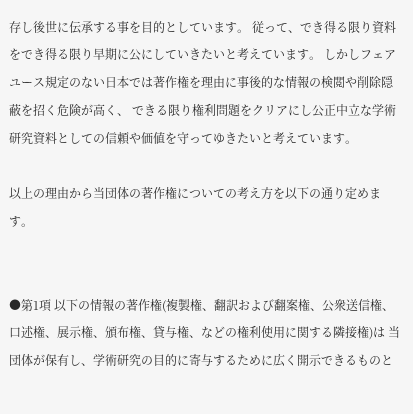存し後世に伝承する事を目的としています。 従って、でき得る限り資料をでき得る限り早期に公にしていきたいと考えています。 しかしフェアユース規定のない日本では著作権を理由に事後的な情報の検閲や削除隠蔽を招く危険が高く、 できる限り権利問題をクリアにし公正中立な学術研究資料としての信頼や価値を守ってゆきたいと考えています。

以上の理由から当団体の著作権についての考え方を以下の通り定めます。


●第1項 以下の情報の著作権(複製権、翻訳および翻案権、公衆送信権、口述権、展示権、頒布権、貸与権、などの権利使用に関する隣接権)は 当団体が保有し、学術研究の目的に寄与するために広く開示できるものと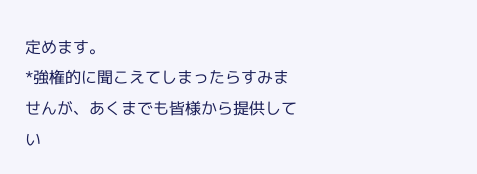定めます。
*強権的に聞こえてしまったらすみませんが、あくまでも皆様から提供してい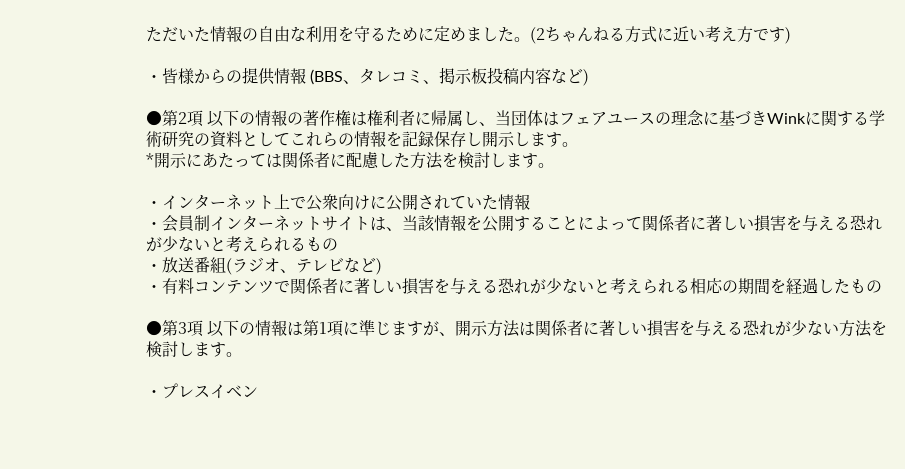ただいた情報の自由な利用を守るために定めました。(2ちゃんねる方式に近い考え方です)

・皆様からの提供情報 (BBS、タレコミ、掲示板投稿内容など)

●第2項 以下の情報の著作権は権利者に帰属し、当団体はフェアユースの理念に基づきWinkに関する学術研究の資料としてこれらの情報を記録保存し開示します。
*開示にあたっては関係者に配慮した方法を検討します。

・インターネット上で公衆向けに公開されていた情報
・会員制インターネットサイトは、当該情報を公開することによって関係者に著しい損害を与える恐れが少ないと考えられるもの
・放送番組(ラジオ、テレビなど)
・有料コンテンツで関係者に著しい損害を与える恐れが少ないと考えられる相応の期間を経過したもの

●第3項 以下の情報は第1項に準じますが、開示方法は関係者に著しい損害を与える恐れが少ない方法を検討します。

・プレスイベン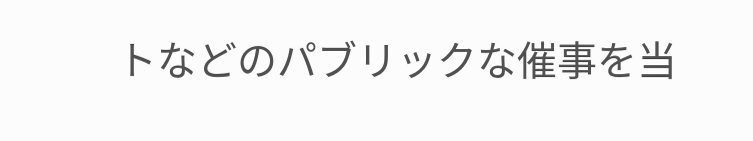トなどのパブリックな催事を当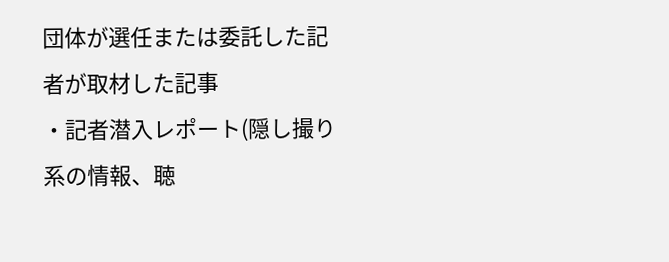団体が選任または委託した記者が取材した記事
・記者潜入レポート(隠し撮り系の情報、聴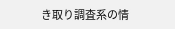き取り調査系の情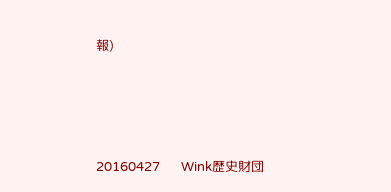報)





20160427       Wink歴史財団